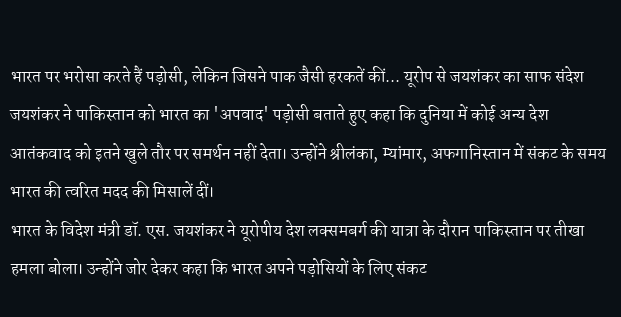भारत पर भरोसा करते हैं पड़ोसी, लेकिन जिसने पाक जैसी हरकतें कीं... यूरोप से जयशंकर का साफ संदेश
जयशंकर ने पाकिस्तान को भारत का 'अपवाद' पड़ोसी बताते हुए कहा कि दुनिया में कोई अन्य देश आतंकवाद को इतने खुले तौर पर समर्थन नहीं देता। उन्होंने श्रीलंका, म्यांमार, अफगानिस्तान में संकट के समय भारत की त्वरित मदद की मिसालें दीं।
भारत के विदेश मंत्री डॉ. एस. जयशंकर ने यूरोपीय देश लक्समबर्ग की यात्रा के दौरान पाकिस्तान पर तीखा हमला बोला। उन्होंने जोर देकर कहा कि भारत अपने पड़ोसियों के लिए संकट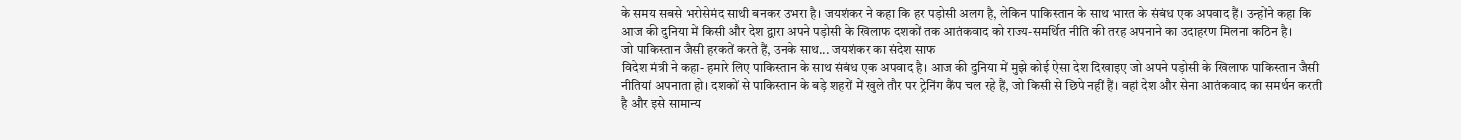के समय सबसे भरोसेमंद साथी बनकर उभरा है। जयशंकर ने कहा कि हर पड़ोसी अलग है, लेकिन पाकिस्तान के साथ भारत के संबंध एक अपवाद हैं। उन्होंने कहा कि आज की दुनिया में किसी और देश द्वारा अपने पड़ोसी के खिलाफ दशकों तक आतंकवाद को राज्य-समर्थित नीति की तरह अपनाने का उदाहरण मिलना कठिन है।
जो पाकिस्तान जैसी हरकतें करते हैं, उनके साथ... जयशंकर का संदेश साफ
विदेश मंत्री ने कहा- हमारे लिए पाकिस्तान के साथ संबंध एक अपवाद है। आज की दुनिया में मुझे कोई ऐसा देश दिखाइए जो अपने पड़ोसी के खिलाफ पाकिस्तान जैसी नीतियां अपनाता हो। दशकों से पाकिस्तान के बड़े शहरों में खुले तौर पर ट्रेनिंग कैंप चल रहे हैं, जो किसी से छिपे नहीं हैं। वहां देश और सेना आतंकवाद का समर्थन करती है और इसे सामान्य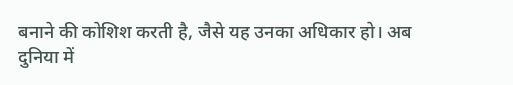बनाने की कोशिश करती है, जैसे यह उनका अधिकार हो। अब दुनिया में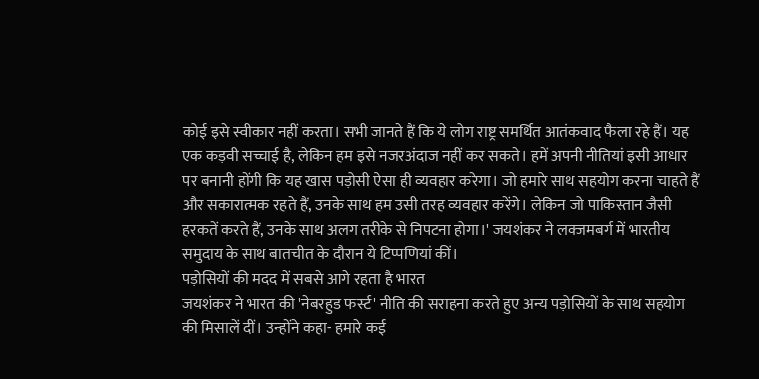कोई इसे स्वीकार नहीं करता। सभी जानते हैं कि ये लोग राष्ट्र समर्थित आतंकवाद फैला रहे हैं। यह एक कड़वी सच्चाई है, लेकिन हम इसे नजरअंदाज नहीं कर सकते। हमें अपनी नीतियां इसी आधार पर बनानी होंगी कि यह खास पड़ोसी ऐसा ही व्यवहार करेगा। जो हमारे साथ सहयोग करना चाहते हैं और सकारात्मक रहते हैं, उनके साथ हम उसी तरह व्यवहार करेंगे। लेकिन जो पाकिस्तान जैसी हरकतें करते हैं, उनके साथ अलग तरीके से निपटना होगा।' जयशंकर ने लक्जमबर्ग में भारतीय समुदाय के साथ बातचीत के दौरान ये टिप्पणियां कीं।
पड़ोसियों की मदद में सबसे आगे रहता है भारत
जयशंकर ने भारत की 'नेबरहुड फर्स्ट' नीति की सराहना करते हुए अन्य पड़ोसियों के साथ सहयोग की मिसालें दीं। उन्होंने कहा- हमारे कई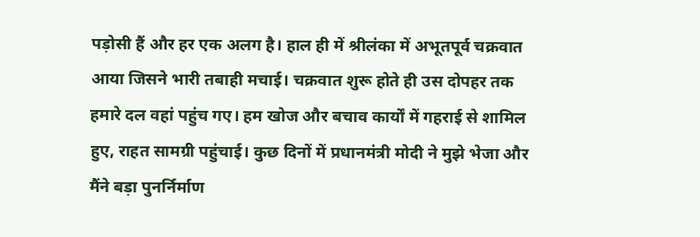पड़ोसी हैं और हर एक अलग है। हाल ही में श्रीलंका में अभूतपूर्व चक्रवात आया जिसने भारी तबाही मचाई। चक्रवात शुरू होते ही उस दोपहर तक हमारे दल वहां पहुंच गए। हम खोज और बचाव कार्यों में गहराई से शामिल हुए, राहत सामग्री पहुंचाई। कुछ दिनों में प्रधानमंत्री मोदी ने मुझे भेजा और मैंने बड़ा पुनर्निर्माण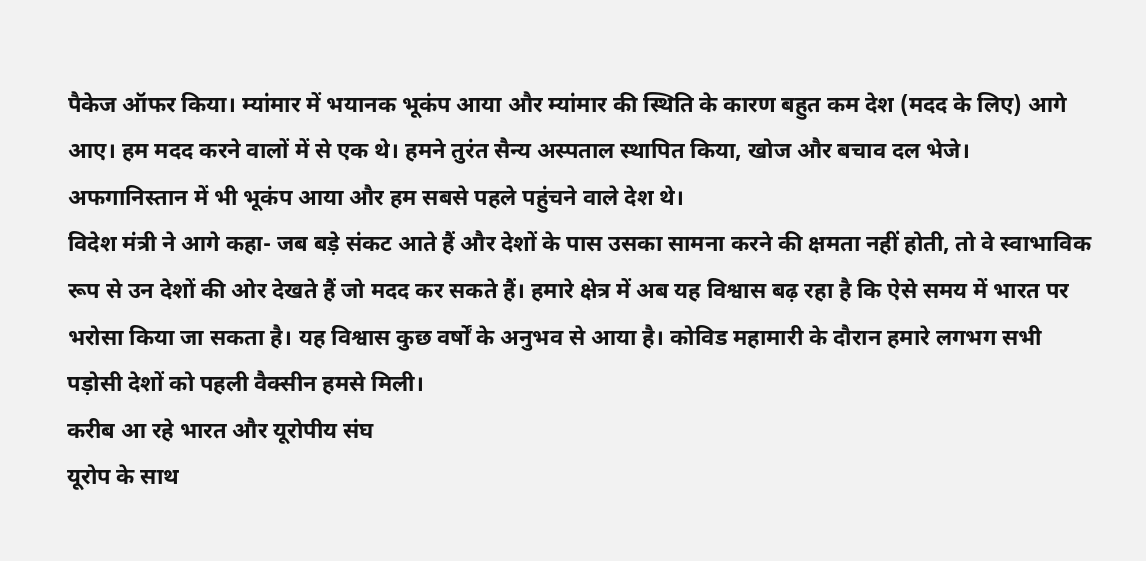पैकेज ऑफर किया। म्यांमार में भयानक भूकंप आया और म्यांमार की स्थिति के कारण बहुत कम देश (मदद के लिए) आगे आए। हम मदद करने वालों में से एक थे। हमने तुरंत सैन्य अस्पताल स्थापित किया, खोज और बचाव दल भेजे। अफगानिस्तान में भी भूकंप आया और हम सबसे पहले पहुंचने वाले देश थे।
विदेश मंत्री ने आगे कहा- जब बड़े संकट आते हैं और देशों के पास उसका सामना करने की क्षमता नहीं होती, तो वे स्वाभाविक रूप से उन देशों की ओर देखते हैं जो मदद कर सकते हैं। हमारे क्षेत्र में अब यह विश्वास बढ़ रहा है कि ऐसे समय में भारत पर भरोसा किया जा सकता है। यह विश्वास कुछ वर्षों के अनुभव से आया है। कोविड महामारी के दौरान हमारे लगभग सभी पड़ोसी देशों को पहली वैक्सीन हमसे मिली।
करीब आ रहे भारत और यूरोपीय संघ
यूरोप के साथ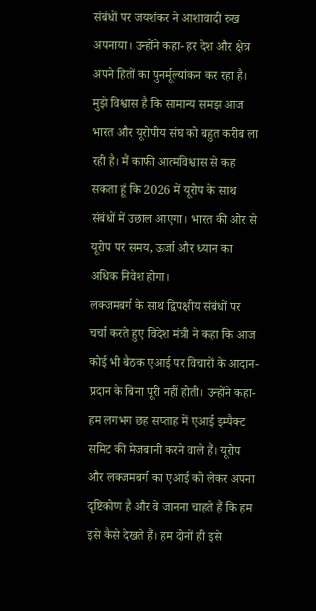संबंधों पर जयशंकर ने आशावादी रुख अपनाया। उन्होंने कहा- हर देश और क्षेत्र अपने हितों का पुनर्मूल्यांकन कर रहा है। मुझे विश्वास है कि सामान्य समझ आज भारत और यूरोपीय संघ को बहुत करीब ला रही है। मैं काफी आत्मविश्वास से कह सकता हूं कि 2026 में यूरोप के साथ संबंधों में उछाल आएगा। भारत की ओर से यूरोप पर समय, ऊर्जा और ध्यान का अधिक निवेश होगा।
लक्जमबर्ग के साथ द्विपक्षीय संबंधों पर चर्चा करते हुए विदेश मंत्री ने कहा कि आज कोई भी बैठक एआई पर विचारों के आदान-प्रदान के बिना पूरी नहीं होती। उन्होंने कहा- हम लगभग छह सप्ताह में एआई इम्पैक्ट समिट की मेजबानी करने वाले हैं। यूरोप और लक्जमबर्ग का एआई को लेकर अपना दृष्टिकोण है और वे जानना चाहते हैं कि हम इसे कैसे देखते हैं। हम दोनों ही इसे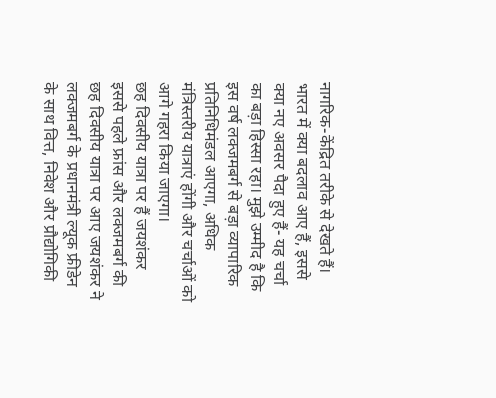नागरिक-केंद्रित तरीके से देखते हैं। भारत में क्या बदलाव आए हैं, इससे क्या नए अवसर पैदा हुए हैं- यह चर्चा का बड़ा हिस्सा रहा। मुझे उम्मीद है कि इस वर्ष लक्जमबर्ग से बड़ा व्यापारिक प्रतिनिधिमंडल आएगा, अधिक मंत्रिस्तरीय यात्राएं होंगी और चर्चाओं को आगे गहरा किया जाएगा।
छह दिवसीय यात्रा पर हैं जयशंकर
इससे पहले फ्रांस और लक्जमबर्ग की छह दिवसीय यात्रा पर आए जयशंकर ने लक्जमबर्ग के प्रधानमंत्री ल्यूक फ्रीडेन के साथ वित्त, निवेश और प्रौद्योगिकी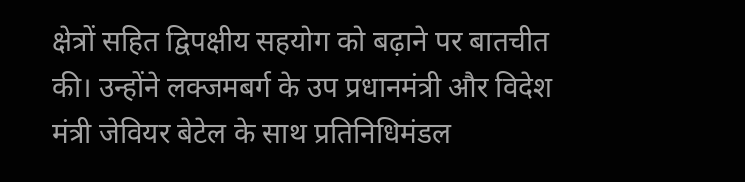क्षेत्रों सहित द्विपक्षीय सहयोग को बढ़ाने पर बातचीत की। उन्होंने लक्जमबर्ग के उप प्रधानमंत्री और विदेश मंत्री जेवियर बेटेल के साथ प्रतिनिधिमंडल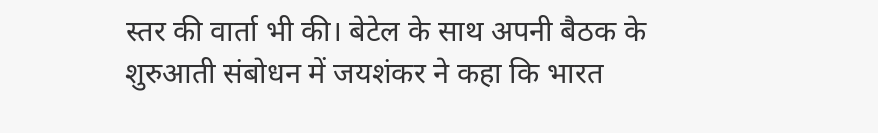स्तर की वार्ता भी की। बेटेल के साथ अपनी बैठक के शुरुआती संबोधन में जयशंकर ने कहा कि भारत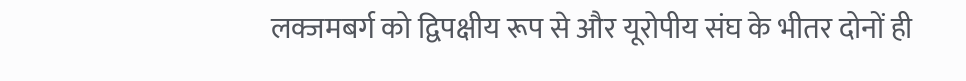लक्जमबर्ग को द्विपक्षीय रूप से और यूरोपीय संघ के भीतर दोनों ही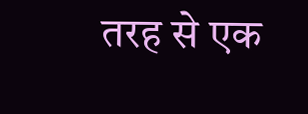तरह से एक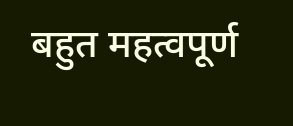बहुत महत्वपूर्ण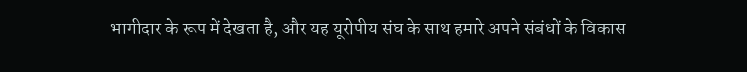भागीदार के रूप में देखता है, और यह यूरोपीय संघ के साथ हमारे अपने संबंधों के विकास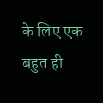के लिए एक बहुत ही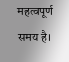महत्वपूर्ण समय है।